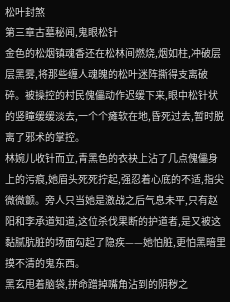松叶封煞
第三章古墓秘闻,鬼眼松针
金色的松烟镇魂香还在松林间燃烧,烟如柱,冲破层层黑雾,将那些缠人魂魄的松叶迷阵撕得支离破碎。被操控的村民傀儡动作迟缓下来,眼中松针状的竖瞳缓缓淡去,一个个瘫软在地,昏死过去,暂时脱离了邪术的掌控。
林婉儿收针而立,青黑色的衣袂上沾了几点傀儡身上的污痕,她眉头死死拧起,强忍着心底的不适,指尖微微颤。旁人只当她是激战之后气息未平,只有赵阳和李承道知道,这位杀伐果断的护道者,是又被这黏腻肮脏的场面勾起了隐疾——她怕脏,更怕黑暗里摸不清的鬼东西。
黑玄甩着脑袋,拼命蹭掉嘴角沾到的阴秽之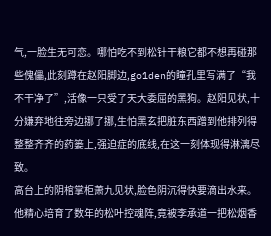气,一脸生无可恋。哪怕吃不到松针干粮它都不想再碰那些傀儡,此刻蹲在赵阳脚边,go1den的瞳孔里写满了“我不干净了”,活像一只受了天大委屈的黑狗。赵阳见状,十分嫌弃地往旁边挪了挪,生怕黑玄把脏东西蹭到他排列得整整齐齐的药篓上,强迫症的底线,在这一刻体现得淋漓尽致。
高台上的阴棺掌柜萧九见状,脸色阴沉得快要滴出水来。他精心培育了数年的松叶控魂阵,竟被李承道一把松烟香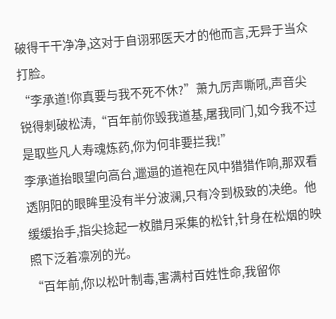破得干干净净,这对于自诩邪医天才的他而言,无异于当众打脸。
“李承道!你真要与我不死不休?”萧九厉声嘶吼,声音尖锐得刺破松涛,“百年前你毁我道基,屠我同门,如今我不过是取些凡人寿魂炼药,你为何非要拦我!”
李承道抬眼望向高台,邋遢的道袍在风中猎猎作响,那双看透阴阳的眼眸里没有半分波澜,只有冷到极致的决绝。他缓缓抬手,指尖捻起一枚腊月采集的松针,针身在松烟的映照下泛着凛冽的光。
“百年前,你以松叶制毒,害满村百姓性命,我留你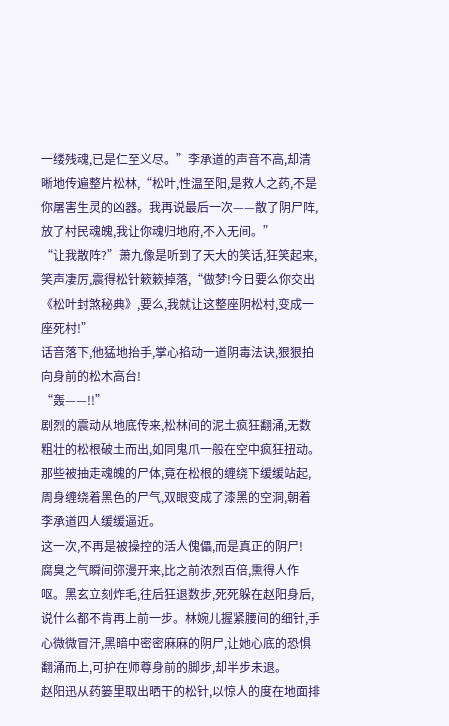一缕残魂,已是仁至义尽。”李承道的声音不高,却清晰地传遍整片松林,“松叶,性温至阳,是救人之药,不是你屠害生灵的凶器。我再说最后一次——散了阴尸阵,放了村民魂魄,我让你魂归地府,不入无间。”
“让我散阵?”萧九像是听到了天大的笑话,狂笑起来,笑声凄厉,震得松针簌簌掉落,“做梦!今日要么你交出《松叶封煞秘典》,要么,我就让这整座阴松村,变成一座死村!”
话音落下,他猛地抬手,掌心掐动一道阴毒法诀,狠狠拍向身前的松木高台!
“轰——!!”
剧烈的震动从地底传来,松林间的泥土疯狂翻涌,无数粗壮的松根破土而出,如同鬼爪一般在空中疯狂扭动。那些被抽走魂魄的尸体,竟在松根的缠绕下缓缓站起,周身缠绕着黑色的尸气,双眼变成了漆黑的空洞,朝着李承道四人缓缓逼近。
这一次,不再是被操控的活人傀儡,而是真正的阴尸!
腐臭之气瞬间弥漫开来,比之前浓烈百倍,熏得人作呕。黑玄立刻炸毛,往后狂退数步,死死躲在赵阳身后,说什么都不肯再上前一步。林婉儿握紧腰间的细针,手心微微冒汗,黑暗中密密麻麻的阴尸,让她心底的恐惧翻涌而上,可护在师尊身前的脚步,却半步未退。
赵阳迅从药篓里取出晒干的松针,以惊人的度在地面排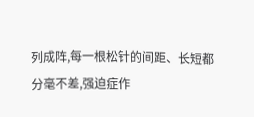列成阵,每一根松针的间距、长短都分毫不差,强迫症作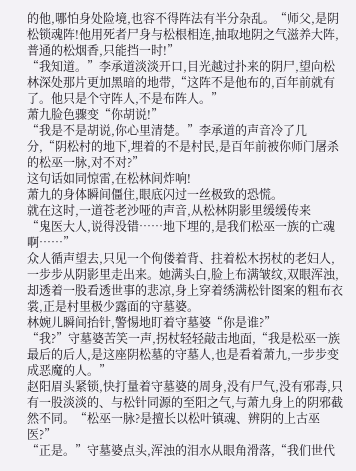的他,哪怕身处险境,也容不得阵法有半分杂乱。“师父,是阴松锁魂阵!他用死者尸身与松根相连,抽取地阴之气滋养大阵,普通的松烟香,只能挡一时!”
“我知道。”李承道淡淡开口,目光越过扑来的阴尸,望向松林深处那片更加黑暗的地带,“这阵不是他布的,百年前就有了。他只是个守阵人,不是布阵人。”
萧九脸色骤变“你胡说!”
“我是不是胡说,你心里清楚。”李承道的声音冷了几分,“阴松村的地下,埋着的不是村民,是百年前被你师门屠杀的松巫一脉,对不对?”
这句话如同惊雷,在松林间炸响!
萧九的身体瞬间僵住,眼底闪过一丝极致的恐慌。
就在这时,一道苍老沙哑的声音,从松林阴影里缓缓传来
“鬼医大人,说得没错……地下埋的,是我们松巫一族的亡魂啊……”
众人循声望去,只见一个佝偻着背、拄着松木拐杖的老妇人,一步步从阴影里走出来。她满头白,脸上布满皱纹,双眼浑浊,却透着一股看透世事的悲凉,身上穿着绣满松针图案的粗布衣裳,正是村里极少露面的守墓婆。
林婉儿瞬间抬针,警惕地盯着守墓婆“你是谁?”
“我?”守墓婆苦笑一声,拐杖轻轻敲击地面,“我是松巫一族最后的后人,是这座阴松墓的守墓人,也是看着萧九,一步步变成恶魔的人。”
赵阳眉头紧锁,快打量着守墓婆的周身,没有尸气,没有邪毒,只有一股淡淡的、与松针同源的至阳之气,与萧九身上的阴邪截然不同。“松巫一脉?是擅长以松叶镇魂、辨阴的上古巫医?”
“正是。”守墓婆点头,浑浊的泪水从眼角滑落,“我们世代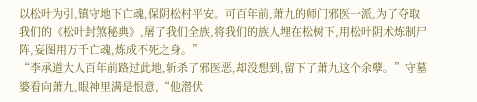以松叶为引,镇守地下亡魂,保阴松村平安。可百年前,萧九的师门邪医一派,为了夺取我们的《松叶封煞秘典》,屠了我们全族,将我们的族人埋在松树下,用松叶阴术炼制尸阵,妄图用万千亡魂,炼成不死之身。”
“李承道大人百年前路过此地,斩杀了邪医恶,却没想到,留下了萧九这个余孽。”守墓婆看向萧九,眼神里满是恨意,“他潜伏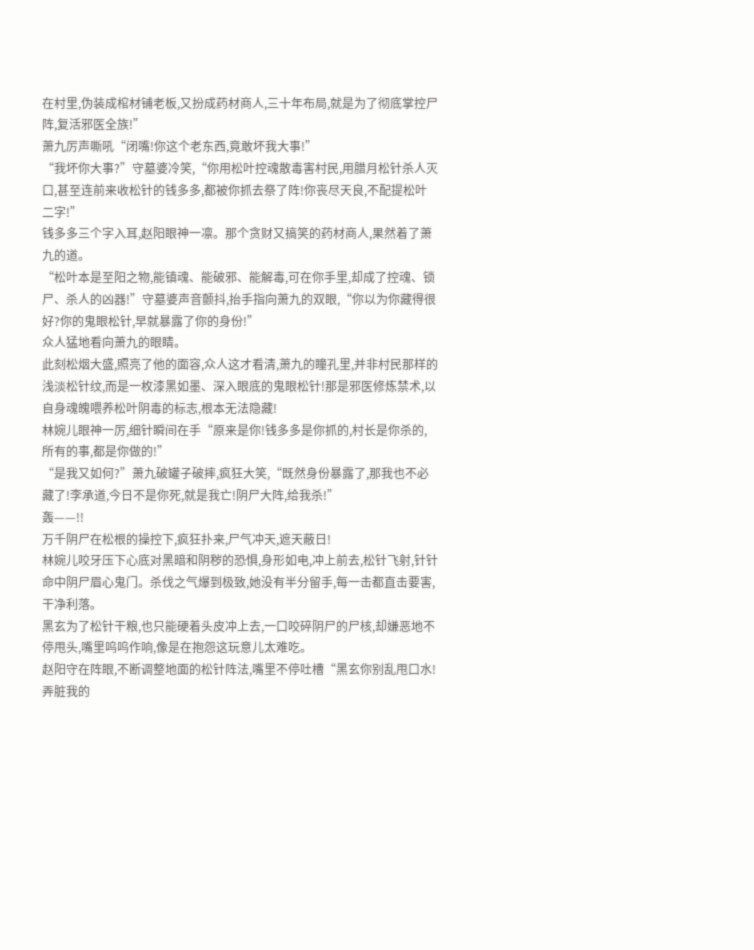在村里,伪装成棺材铺老板,又扮成药材商人,三十年布局,就是为了彻底掌控尸阵,复活邪医全族!”
萧九厉声嘶吼“闭嘴!你这个老东西,竟敢坏我大事!”
“我坏你大事?”守墓婆冷笑,“你用松叶控魂散毒害村民,用腊月松针杀人灭口,甚至连前来收松针的钱多多,都被你抓去祭了阵!你丧尽天良,不配提松叶二字!”
钱多多三个字入耳,赵阳眼神一凛。那个贪财又搞笑的药材商人,果然着了萧九的道。
“松叶本是至阳之物,能镇魂、能破邪、能解毒,可在你手里,却成了控魂、锁尸、杀人的凶器!”守墓婆声音颤抖,抬手指向萧九的双眼,“你以为你藏得很好?你的鬼眼松针,早就暴露了你的身份!”
众人猛地看向萧九的眼睛。
此刻松烟大盛,照亮了他的面容,众人这才看清,萧九的瞳孔里,并非村民那样的浅淡松针纹,而是一枚漆黑如墨、深入眼底的鬼眼松针!那是邪医修炼禁术,以自身魂魄喂养松叶阴毒的标志,根本无法隐藏!
林婉儿眼神一厉,细针瞬间在手“原来是你!钱多多是你抓的,村长是你杀的,所有的事,都是你做的!”
“是我又如何?”萧九破罐子破摔,疯狂大笑,“既然身份暴露了,那我也不必藏了!李承道,今日不是你死,就是我亡!阴尸大阵,给我杀!”
轰——!!
万千阴尸在松根的操控下,疯狂扑来,尸气冲天,遮天蔽日!
林婉儿咬牙压下心底对黑暗和阴秽的恐惧,身形如电,冲上前去,松针飞射,针针命中阴尸眉心鬼门。杀伐之气爆到极致,她没有半分留手,每一击都直击要害,干净利落。
黑玄为了松针干粮,也只能硬着头皮冲上去,一口咬碎阴尸的尸核,却嫌恶地不停甩头,嘴里呜呜作响,像是在抱怨这玩意儿太难吃。
赵阳守在阵眼,不断调整地面的松针阵法,嘴里不停吐槽“黑玄你别乱甩口水!弄脏我的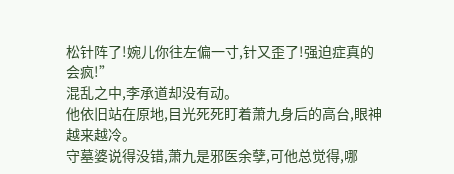松针阵了!婉儿你往左偏一寸,针又歪了!强迫症真的会疯!”
混乱之中,李承道却没有动。
他依旧站在原地,目光死死盯着萧九身后的高台,眼神越来越冷。
守墓婆说得没错,萧九是邪医余孽,可他总觉得,哪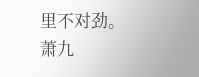里不对劲。
萧九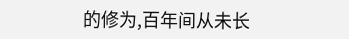的修为,百年间从未长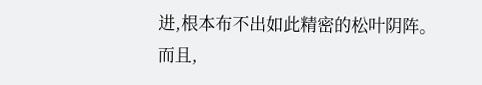进,根本布不出如此精密的松叶阴阵。
而且,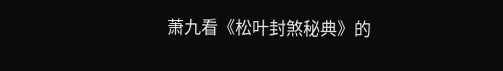萧九看《松叶封煞秘典》的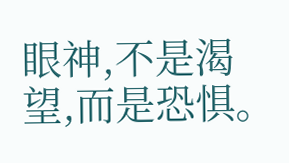眼神,不是渴望,而是恐惧。